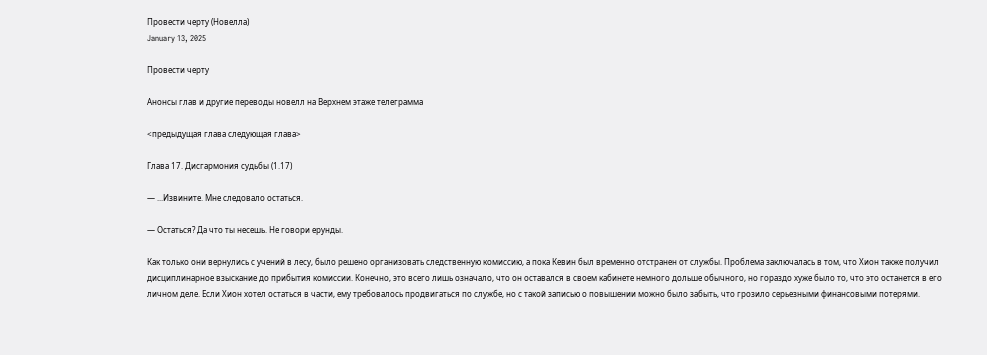Провести черту (Новелла)
January 13, 2025

Провести черту

Анонсы глав и другие переводы новелл на Верхнем этаже телеграмма

<предыдущая глава следующая глава>

Глава 17. Дисгармония судьбы (1.17)

— ...Извините. Мне следовало остаться.

— Остаться? Да что ты несешь. Не говори ерунды.

Как только они вернулись с учений в лесу, было решено организовать следственную комиссию, а пока Кевин был временно отстранен от службы. Проблема заключалась в том, что Хион также получил дисциплинарное взыскание до прибытия комиссии. Конечно, это всего лишь означало, что он оставался в своем кабинете немного дольше обычного, но гораздо хуже было то, что это останется в его личном деле. Если Хион хотел остаться в части, ему требовалось продвигаться по службе, но с такой записью о повышении можно было забыть, что грозило серьезными финансовыми потерями.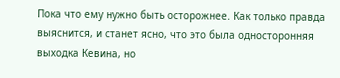Пока что ему нужно быть осторожнее. Как только правда выяснится, и станет ясно, что это была односторонняя выходка Кевина, но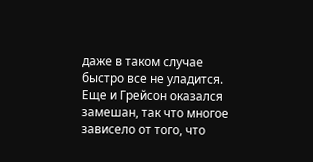даже в таком случае быстро все не уладится. Еще и Грейсон оказался замешан, так что многое зависело от того, что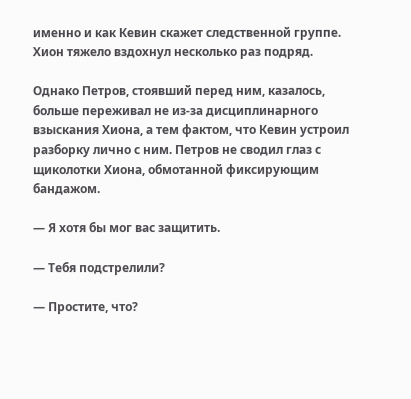именно и как Кевин скажет следственной группе. Хион тяжело вздохнул несколько раз подряд.

Однако Петров, стоявший перед ним, казалось, больше переживал не из-за дисциплинарного взыскания Хиона, а тем фактом, что Кевин устроил разборку лично с ним. Петров не сводил глаз с щиколотки Хиона, обмотанной фиксирующим бандажом.

— Я хотя бы мог вас защитить.

— Тебя подстрелили?

— Простите, что?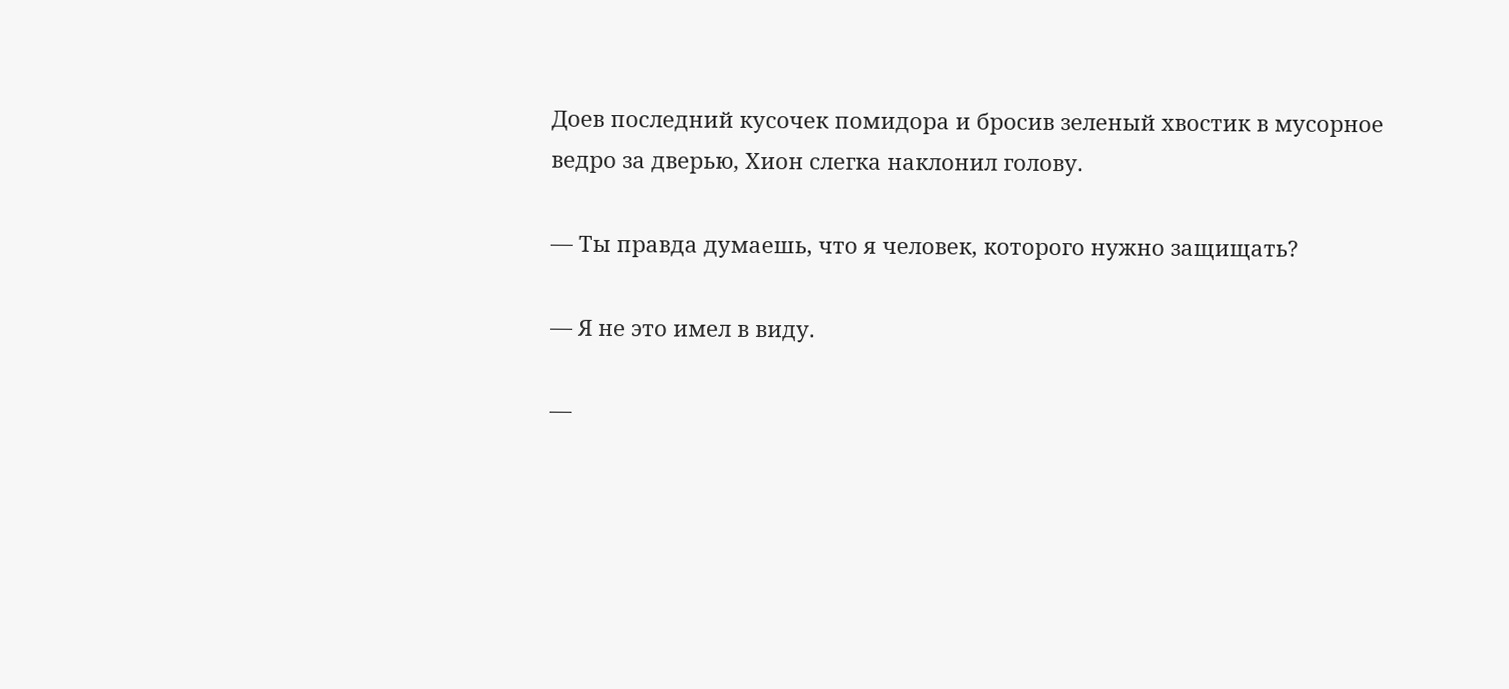Доев последний кусочек помидора и бросив зеленый хвостик в мусорное ведро за дверью, Хион слегка наклонил голову.

— Ты правда думаешь, что я человек, которого нужно защищать?

— Я не это имел в виду.

—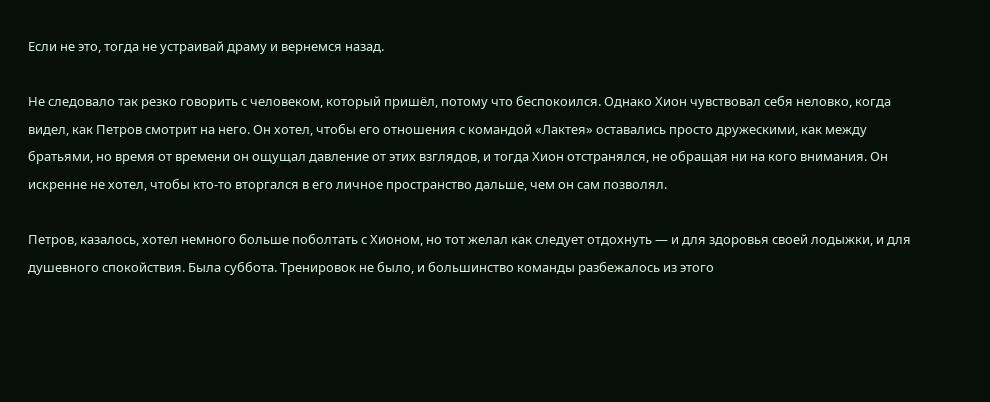Если не это, тогда не устраивай драму и вернемся назад.

Не следовало так резко говорить с человеком, который пришёл, потому что беспокоился. Однако Хион чувствовал себя неловко, когда видел, как Петров смотрит на него. Он хотел, чтобы его отношения с командой «Лактея» оставались просто дружескими, как между братьями, но время от времени он ощущал давление от этих взглядов, и тогда Хион отстранялся, не обращая ни на кого внимания. Он искренне не хотел, чтобы кто-то вторгался в его личное пространство дальше, чем он сам позволял.

Петров, казалось, хотел немного больше поболтать с Хионом, но тот желал как следует отдохнуть — и для здоровья своей лодыжки, и для душевного спокойствия. Была суббота. Тренировок не было, и большинство команды разбежалось из этого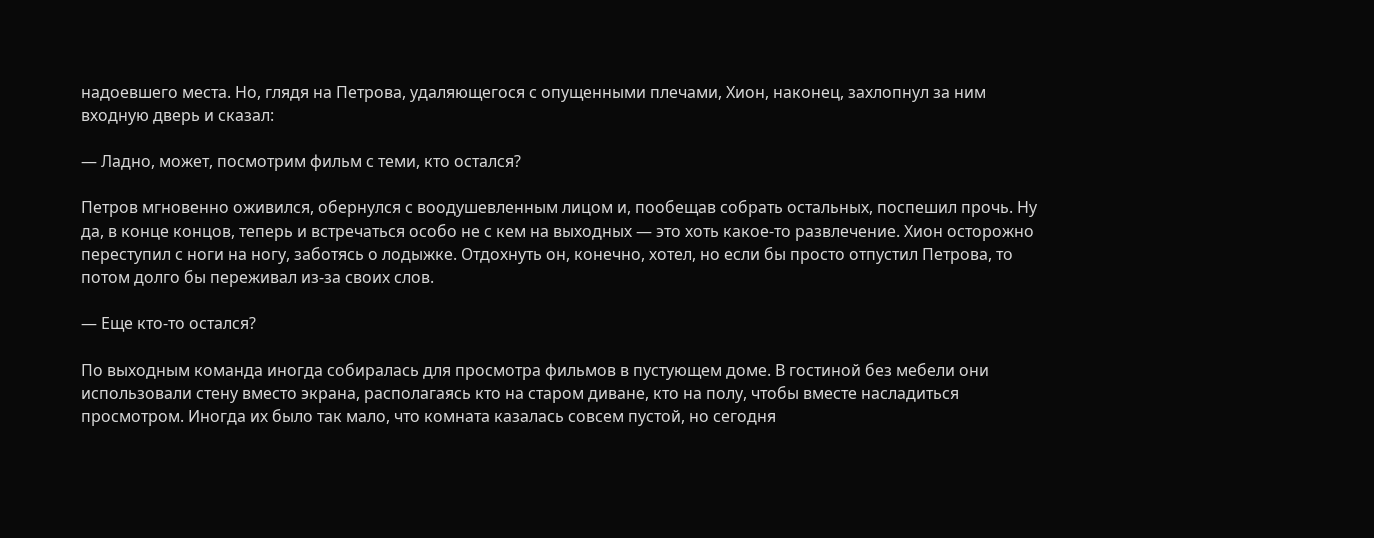надоевшего места. Но, глядя на Петрова, удаляющегося с опущенными плечами, Хион, наконец, захлопнул за ним входную дверь и сказал:

— Ладно, может, посмотрим фильм с теми, кто остался?

Петров мгновенно оживился, обернулся с воодушевленным лицом и, пообещав собрать остальных, поспешил прочь. Ну да, в конце концов, теперь и встречаться особо не с кем на выходных — это хоть какое-то развлечение. Хион осторожно переступил с ноги на ногу, заботясь о лодыжке. Отдохнуть он, конечно, хотел, но если бы просто отпустил Петрова, то потом долго бы переживал из-за своих слов.

— Еще кто-то остался?

По выходным команда иногда собиралась для просмотра фильмов в пустующем доме. В гостиной без мебели они использовали стену вместо экрана, располагаясь кто на старом диване, кто на полу, чтобы вместе насладиться просмотром. Иногда их было так мало, что комната казалась совсем пустой, но сегодня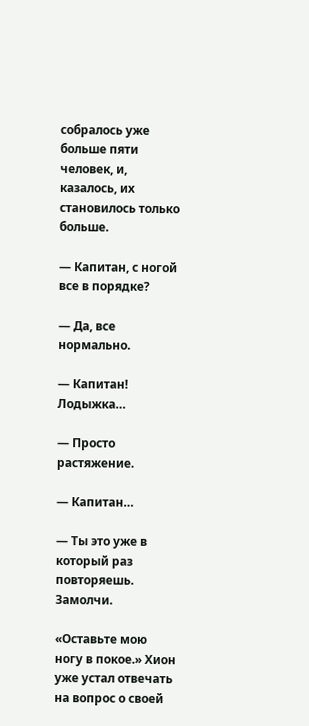собралось уже больше пяти человек, и, казалось, их становилось только больше.

— Капитан, с ногой все в порядке?

— Да, все нормально.

— Капитан! Лодыжка…

— Просто растяжение.

— Капитан…

— Ты это уже в который раз повторяешь. Замолчи.

«Оставьте мою ногу в покое.» Хион уже устал отвечать на вопрос о своей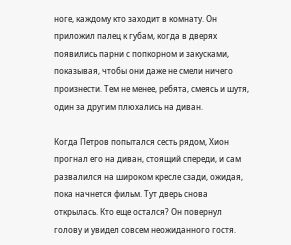ноге, каждому кто заходит в комнату. Он приложил палец к губам, когда в дверях появились парни с попкорном и закусками, показывая, чтобы они даже не смели ничего произнести. Тем не менее, ребята, смеясь и шутя, один за другим плюхались на диван.

Когда Петров попытался сесть рядом, Хион прогнал его на диван, стоящий спереди, и сам развалился на широком кресле сзади, ожидая, пока начнется фильм. Тут дверь снова открылась. Кто еще остался? Он повернул голову и увидел совсем неожиданного гостя.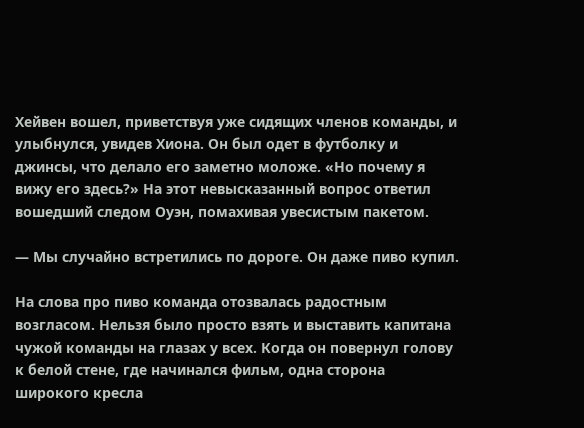Хейвен вошел, приветствуя уже сидящих членов команды, и улыбнулся, увидев Хиона. Он был одет в футболку и джинсы, что делало его заметно моложе. «Но почему я вижу его здесь?» На этот невысказанный вопрос ответил вошедший следом Оуэн, помахивая увесистым пакетом.

— Мы случайно встретились по дороге. Он даже пиво купил.

На слова про пиво команда отозвалась радостным возгласом. Нельзя было просто взять и выставить капитана чужой команды на глазах у всех. Когда он повернул голову к белой стене, где начинался фильм, одна сторона широкого кресла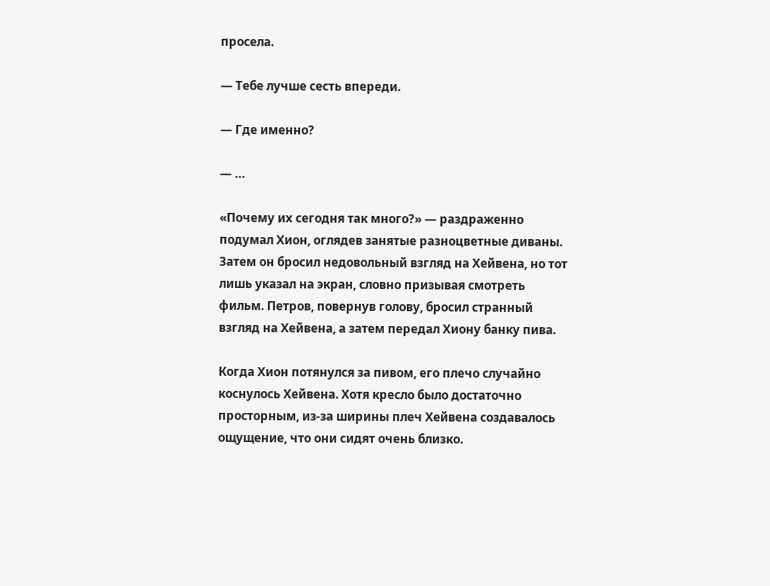просела.

— Тебе лучше сесть впереди.

— Где именно?

— …

«Почему их сегодня так много?» — раздраженно подумал Хион, оглядев занятые разноцветные диваны. Затем он бросил недовольный взгляд на Хейвена, но тот лишь указал на экран, словно призывая смотреть фильм. Петров, повернув голову, бросил странный взгляд на Хейвена, а затем передал Хиону банку пива.

Когда Хион потянулся за пивом, его плечо случайно коснулось Хейвена. Хотя кресло было достаточно просторным, из-за ширины плеч Хейвена создавалось ощущение, что они сидят очень близко.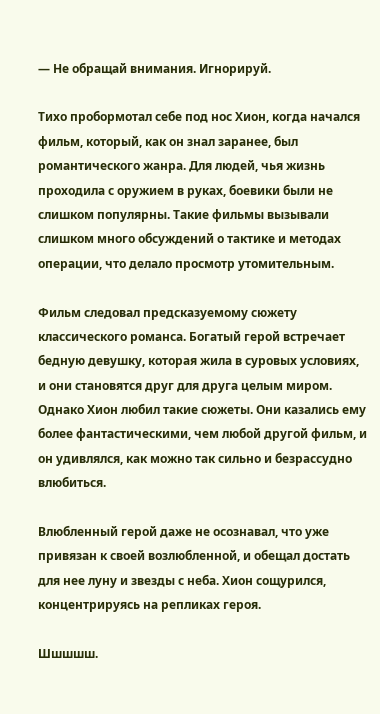— Не обращай внимания. Игнорируй.

Тихо пробормотал себе под нос Хион, когда начался фильм, который, как он знал заранее, был романтического жанра. Для людей, чья жизнь проходила с оружием в руках, боевики были не слишком популярны. Такие фильмы вызывали слишком много обсуждений о тактике и методах операции, что делало просмотр утомительным.

Фильм следовал предсказуемому сюжету классического романса. Богатый герой встречает бедную девушку, которая жила в суровых условиях, и они становятся друг для друга целым миром. Однако Хион любил такие сюжеты. Они казались ему более фантастическими, чем любой другой фильм, и он удивлялся, как можно так сильно и безрассудно влюбиться.

Влюбленный герой даже не осознавал, что уже привязан к своей возлюбленной, и обещал достать для нее луну и звезды с неба. Хион сощурился, концентрируясь на репликах героя.

Шшшшш.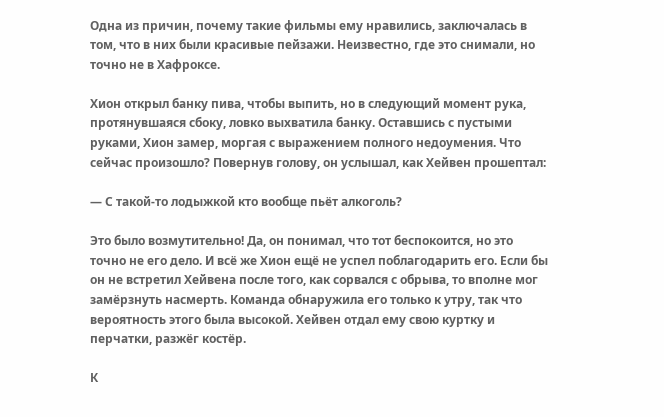Одна из причин, почему такие фильмы ему нравились, заключалась в том, что в них были красивые пейзажи. Неизвестно, где это снимали, но точно не в Хафроксе.

Хион открыл банку пива, чтобы выпить, но в следующий момент рука, протянувшаяся сбоку, ловко выхватила банку. Оставшись с пустыми руками, Хион замер, моргая с выражением полного недоумения. Что сейчас произошло? Повернув голову, он услышал, как Хейвен прошептал:

— С такой-то лодыжкой кто вообще пьёт алкоголь?

Это было возмутительно! Да, он понимал, что тот беспокоится, но это точно не его дело. И всё же Хион ещё не успел поблагодарить его. Если бы он не встретил Хейвена после того, как сорвался с обрыва, то вполне мог замёрзнуть насмерть. Команда обнаружила его только к утру, так что вероятность этого была высокой. Хейвен отдал ему свою куртку и перчатки, разжёг костёр.

К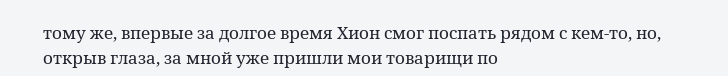тому же, впервые за долгое время Хион смог поспать рядом с кем-то, но, открыв глаза, за мной уже пришли мои товарищи по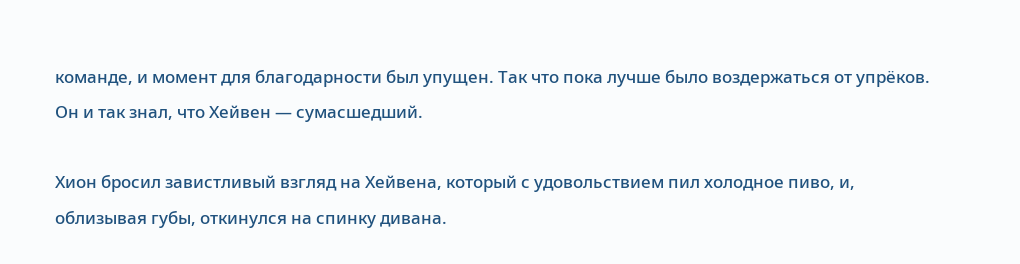команде, и момент для благодарности был упущен. Так что пока лучше было воздержаться от упрёков. Он и так знал, что Хейвен — сумасшедший.

Хион бросил завистливый взгляд на Хейвена, который с удовольствием пил холодное пиво, и, облизывая губы, откинулся на спинку дивана.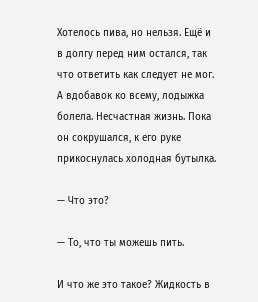Хотелось пива, но нельзя. Ещё и в долгу перед ним остался, так что ответить как следует не мог. А вдобавок ко всему, лодыжка болела. Несчастная жизнь. Пока он сокрушался, к его руке прикоснулась холодная бутылка.

— Что это?

— То, что ты можешь пить.

И что же это такое? Жидкость в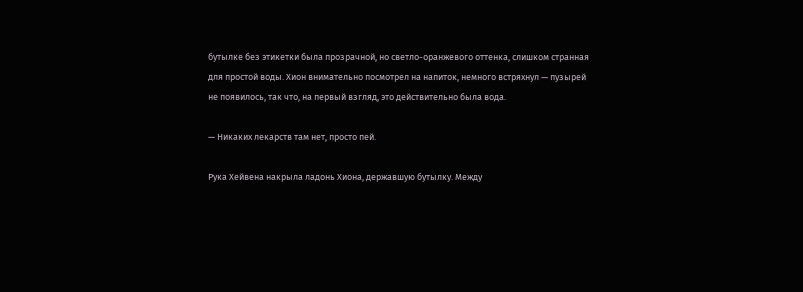бутылке без этикетки была прозрачной, но светло-оранжевого оттенка, слишком странная для простой воды. Хион внимательно посмотрел на напиток, немного встряхнул — пузырей не появилось, так что, на первый взгляд, это действительно была вода.

— Никаких лекарств там нет, просто пей.

Рука Хейвена накрыла ладонь Хиона, державшую бутылку. Между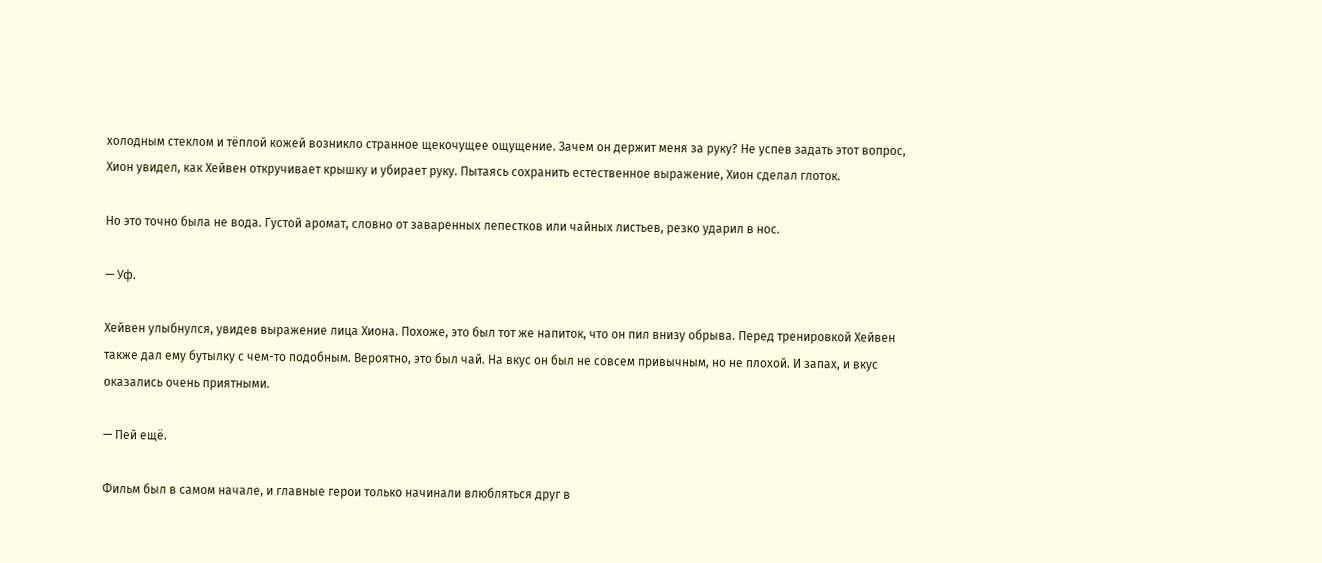холодным стеклом и тёплой кожей возникло странное щекочущее ощущение. Зачем он держит меня за руку? Не успев задать этот вопрос, Хион увидел, как Хейвен откручивает крышку и убирает руку. Пытаясь сохранить естественное выражение, Хион сделал глоток.

Но это точно была не вода. Густой аромат, словно от заваренных лепестков или чайных листьев, резко ударил в нос.

— Уф.

Хейвен улыбнулся, увидев выражение лица Хиона. Похоже, это был тот же напиток, что он пил внизу обрыва. Перед тренировкой Хейвен также дал ему бутылку с чем-то подобным. Вероятно, это был чай. На вкус он был не совсем привычным, но не плохой. И запах, и вкус оказались очень приятными.

— Пей ещё.

Фильм был в самом начале, и главные герои только начинали влюбляться друг в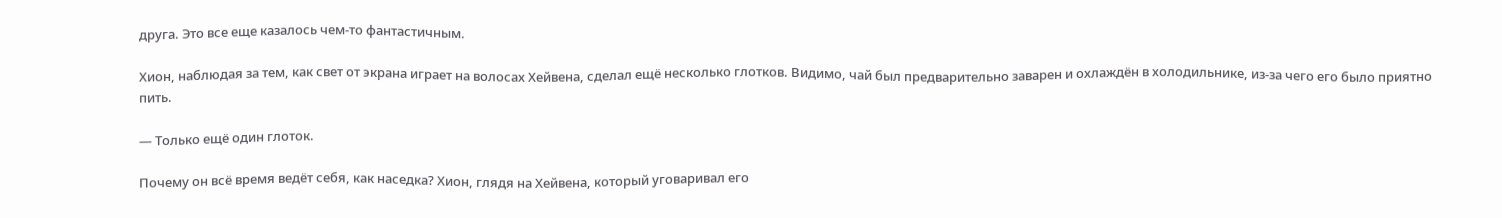друга. Это все еще казалось чем-то фантастичным.

Хион, наблюдая за тем, как свет от экрана играет на волосах Хейвена, сделал ещё несколько глотков. Видимо, чай был предварительно заварен и охлаждён в холодильнике, из-за чего его было приятно пить.

— Только ещё один глоток.

Почему он всё время ведёт себя, как наседка? Хион, глядя на Хейвена, который уговаривал его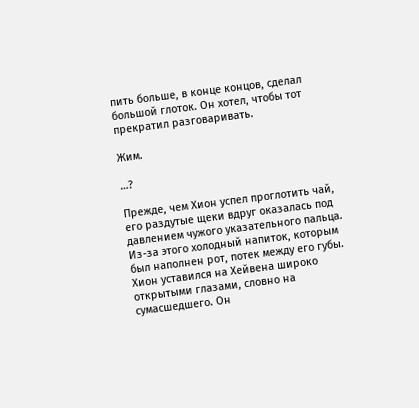пить больше, в конце концов, сделал большой глоток. Он хотел, чтобы тот прекратил разговаривать.

Жим.

…?

Прежде, чем Хион успел проглотить чай, его раздутые щеки вдруг оказалась под давлением чужого указательного пальца. Из-за этого холодный напиток, которым был наполнен рот, потек между его губы. Хион уставился на Хейвена широко открытыми глазами, словно на сумасшедшего. Он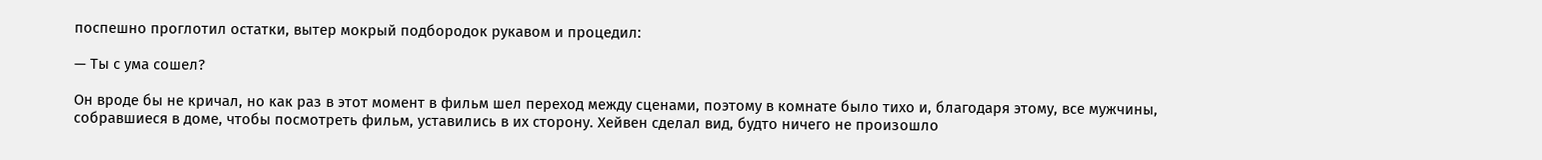поспешно проглотил остатки, вытер мокрый подбородок рукавом и процедил:

— Ты с ума сошел?

Он вроде бы не кричал, но как раз в этот момент в фильм шел переход между сценами, поэтому в комнате было тихо и, благодаря этому, все мужчины, собравшиеся в доме, чтобы посмотреть фильм, уставились в их сторону. Хейвен сделал вид, будто ничего не произошло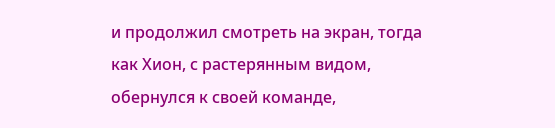и продолжил смотреть на экран, тогда как Хион, с растерянным видом, обернулся к своей команде,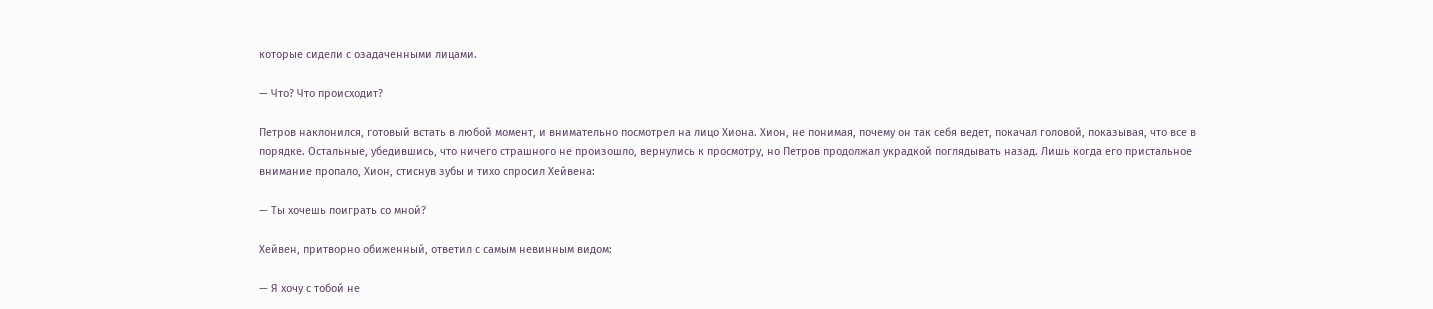которые сидели с озадаченными лицами.

— Что? Что происходит?

Петров наклонился, готовый встать в любой момент, и внимательно посмотрел на лицо Хиона. Хион, не понимая, почему он так себя ведет, покачал головой, показывая, что все в порядке. Остальные, убедившись, что ничего страшного не произошло, вернулись к просмотру, но Петров продолжал украдкой поглядывать назад. Лишь когда его пристальное внимание пропало, Хион, стиснув зубы и тихо спросил Хейвена:

— Ты хочешь поиграть со мной?

Хейвен, притворно обиженный, ответил с самым невинным видом:

— Я хочу с тобой не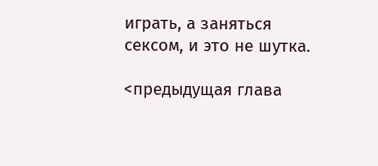играть, а заняться сексом, и это не шутка.

<предыдущая глава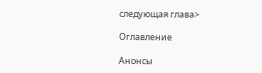следующая глава>

Оглавление

Анонсы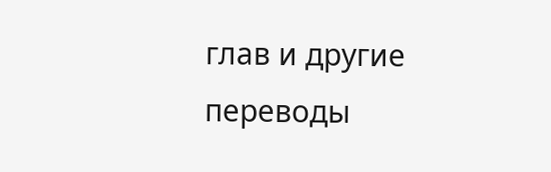глав и другие переводы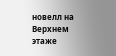новелл на Верхнем этаже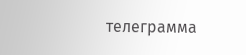телеграмма